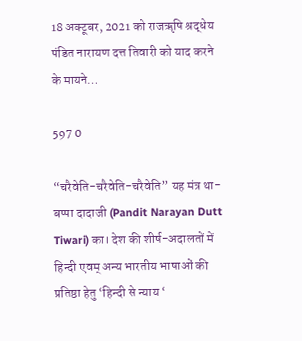18 अक्टूबर, 2021 को राजॠषि श्रद्धेय पंडित नारायण दत्त तिवारी को याद करने के मायने…

597 0

“चरैवेति-चरैवेति-चरैवेति” यह मंत्र था- बप्पा दादाजी (Pandit Narayan Dutt Tiwari) का। देश की शीर्ष-अदालतों में हिन्दी एवम् अन्य भारतीय भाषाओं की प्रतिष्ठा हेतु ‘हिन्दी से न्याय ‘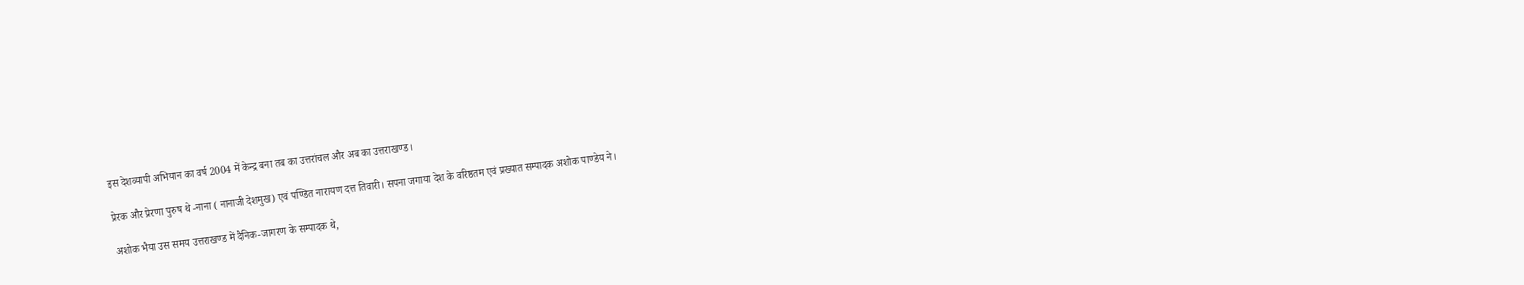इस देशव्यापी अभियान का वर्ष 2004 में केन्द्र बना तब का उत्तरांचल और अब का उत्तराखण्ड।

प्रेरक और प्रेरणा पुरुष थे -नाना ( नानाजी देशमुख) एवं पण्डित नारायण दत्त तिवारी। सपना जगाया देश के वरिष्ठतम एवं प्रख्यात सम्पादक अशोक पाण्डेय ने।

अशोक भैया उस समय उत्तराखण्ड में दैनिक-जागरण के सम्पादक थे,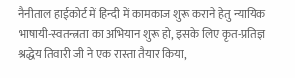नैनीताल हाईकोर्ट में हिन्दी में कामकाज शुरू कराने हेतु न्यायिक भाषायी-स्वतन्त्रता का अभियान शुरू हो, इसके लिए कृत-प्रतिज्ञ श्रद्धेय तिवारी जी ने एक रास्ता तैयार किया,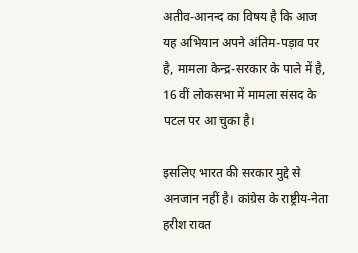अतीव-आनन्द का विषय है कि आज यह अभियान अपने अंतिम-पड़ाव पर है, मामला केन्द्र-सरकार के पाले में है, 16 वीं लोकसभा में मामला संसद के पटल पर आ चुका है।

इसलिए भारत की सरकार मुद्दे से अनजान नहीं है। कांग्रेस के राष्ट्रीय-नेता हरीश रावत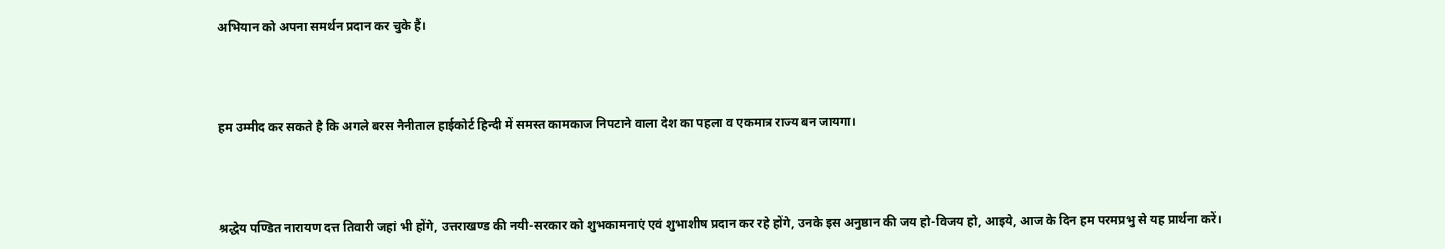अभियान को अपना समर्थन प्रदान कर चुके हैं।



हम उम्मीद कर सकते है कि अगले बरस नैनीताल हाईकोर्ट हिन्दी में समस्त कामकाज निपटाने वाला देश का पहला व एकमात्र राज्य बन जायगा।



श्रद्धेय पण्डित नारायण दत्त तिवारी जहां भी होंगे, उत्तराखण्ड की नयी-सरकार को शुभकामनाएं एवं शुभाशीष प्रदान कर रहे होंगे, उनके इस अनुष्ठान की जय हो-विजय हो, आइये, आज के दिन हम परमप्रभु से यह प्रार्थना करें।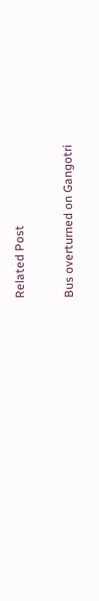Related Post

Bus overturned on Gangotri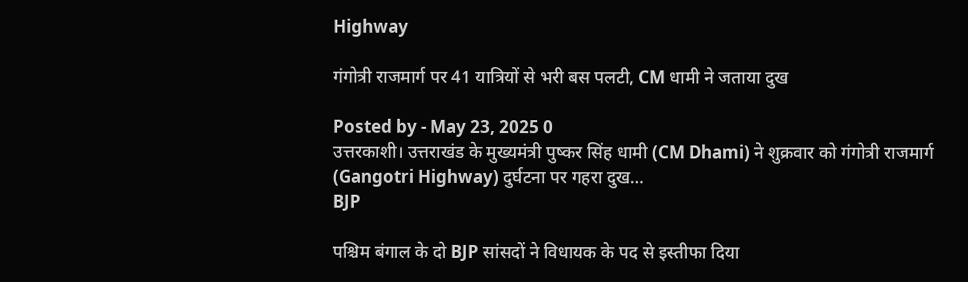Highway

गंगोत्री राजमार्ग पर 41 यात्रियों से भरी बस पलटी, CM धामी ने जताया दुख

Posted by - May 23, 2025 0
उत्तरकाशी। उत्तराखंड के मुख्यमंत्री पुष्कर सिंह धामी (CM Dhami) ने शुक्रवार को गंगोत्री राजमार्ग (Gangotri Highway) दुर्घटना पर गहरा दुख…
BJP

पश्चिम बंगाल के दो BJP सांसदों ने विधायक के पद से इस्तीफा दिया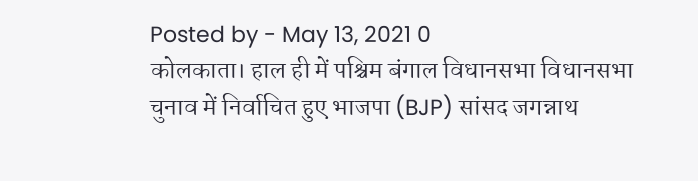Posted by - May 13, 2021 0
कोलकाता। हाल ही में पश्चिम बंगाल विधानसभा विधानसभा चुनाव में निर्वाचित हुए भाजपा (BJP) सांसद जगन्नाथ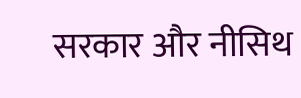सरकार और नीसिथ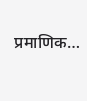प्रमाणिक…